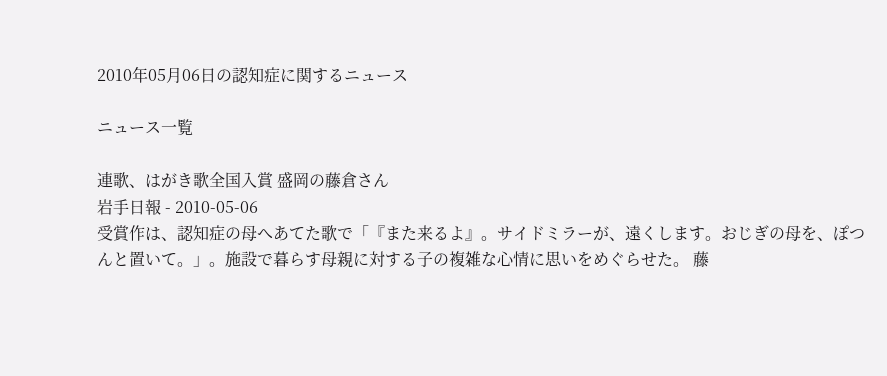2010年05月06日の認知症に関するニュース

ニュース一覧

連歌、はがき歌全国入賞 盛岡の藤倉さん
岩手日報 - 2010-05-06
受賞作は、認知症の母へあてた歌で「『また来るよ』。サイドミラーが、遠くします。おじぎの母を、ぽつんと置いて。」。施設で暮らす母親に対する子の複雑な心情に思いをめぐらせた。 藤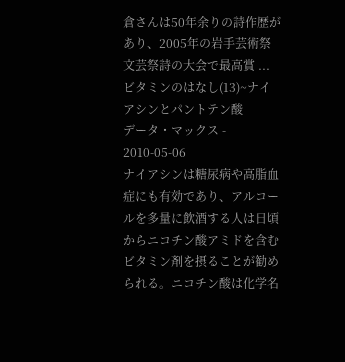倉さんは50年余りの詩作歴があり、2005年の岩手芸術祭文芸祭詩の大会で最高賞 ...
ビタミンのはなし(13)~ナイアシンとパントテン酸
データ・マックス - 2010-05-06
ナイアシンは糖尿病や高脂血症にも有効であり、アルコールを多量に飲酒する人は日頃からニコチン酸アミドを含むビタミン剤を摂ることが勧められる。ニコチン酸は化学名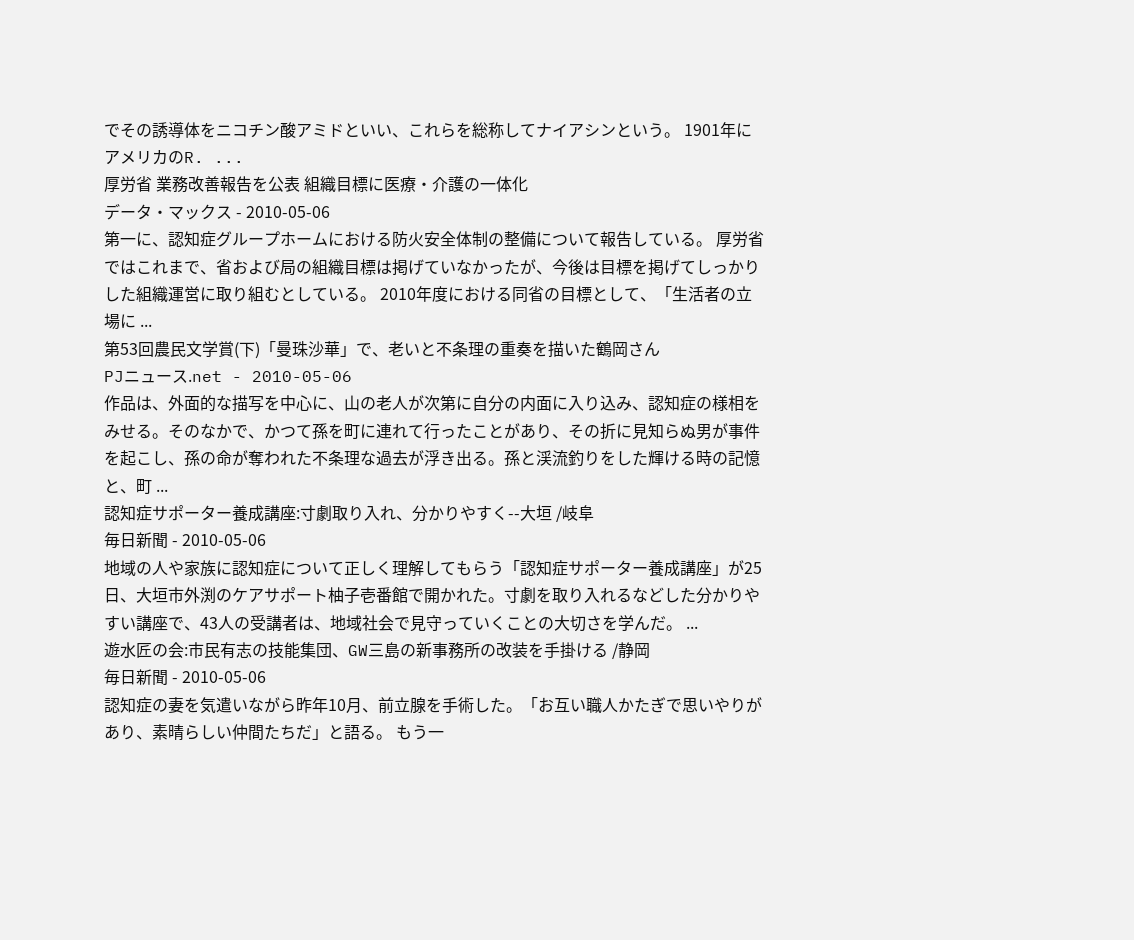でその誘導体をニコチン酸アミドといい、これらを総称してナイアシンという。 1901年にアメリカのR. ...
厚労省 業務改善報告を公表 組織目標に医療・介護の一体化
データ・マックス - 2010-05-06
第一に、認知症グループホームにおける防火安全体制の整備について報告している。 厚労省ではこれまで、省および局の組織目標は掲げていなかったが、今後は目標を掲げてしっかりした組織運営に取り組むとしている。 2010年度における同省の目標として、「生活者の立場に ...
第53回農民文学賞(下)「曼珠沙華」で、老いと不条理の重奏を描いた鶴岡さん
PJニュース.net - 2010-05-06
作品は、外面的な描写を中心に、山の老人が次第に自分の内面に入り込み、認知症の様相をみせる。そのなかで、かつて孫を町に連れて行ったことがあり、その折に見知らぬ男が事件を起こし、孫の命が奪われた不条理な過去が浮き出る。孫と渓流釣りをした輝ける時の記憶と、町 ...
認知症サポーター養成講座:寸劇取り入れ、分かりやすく--大垣 /岐阜
毎日新聞 - 2010-05-06
地域の人や家族に認知症について正しく理解してもらう「認知症サポーター養成講座」が25日、大垣市外渕のケアサポート柚子壱番館で開かれた。寸劇を取り入れるなどした分かりやすい講座で、43人の受講者は、地域社会で見守っていくことの大切さを学んだ。 ...
遊水匠の会:市民有志の技能集団、GW三島の新事務所の改装を手掛ける /静岡
毎日新聞 - 2010-05-06
認知症の妻を気遣いながら昨年10月、前立腺を手術した。「お互い職人かたぎで思いやりがあり、素晴らしい仲間たちだ」と語る。 もう一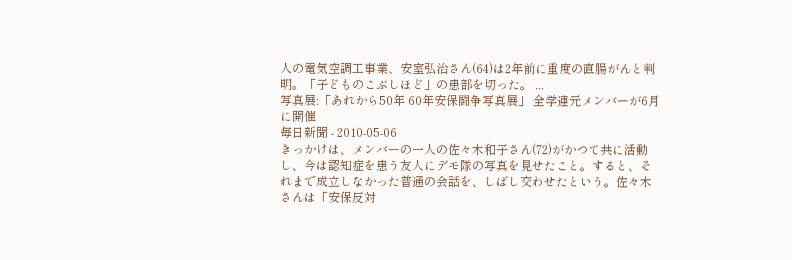人の電気空調工事業、安室弘治さん(64)は2年前に重度の直腸がんと判明。「子どものこぶしほど」の患部を切った。 ...
写真展:「あれから50年 60年安保闘争写真展」 全学連元メンバーが6月に開催
毎日新聞 - 2010-05-06
きっかけは、メンバーの一人の佐々木和子さん(72)がかつて共に活動し、今は認知症を患う友人にデモ隊の写真を見せたこと。すると、それまで成立しなかった普通の会話を、しばし交わせたという。佐々木さんは「安保反対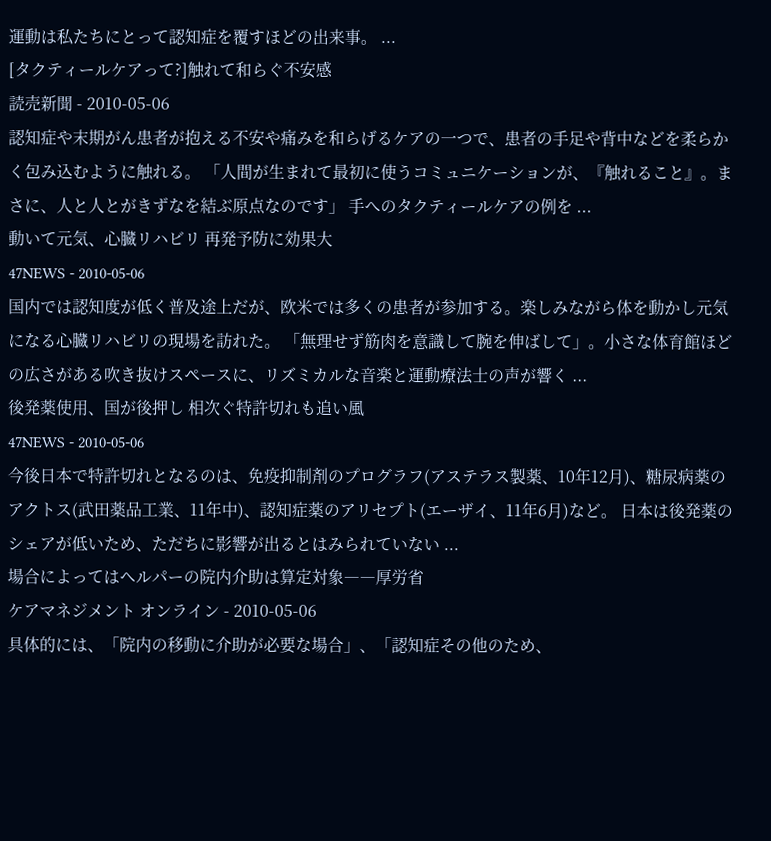運動は私たちにとって認知症を覆すほどの出来事。 ...
[タクティールケアって?]触れて和らぐ不安感
読売新聞 - 2010-05-06
認知症や末期がん患者が抱える不安や痛みを和らげるケアの一つで、患者の手足や背中などを柔らかく包み込むように触れる。 「人間が生まれて最初に使うコミュニケーションが、『触れること』。まさに、人と人とがきずなを結ぶ原点なのです」 手へのタクティールケアの例を ...
動いて元気、心臓リハビリ 再発予防に効果大
47NEWS - 2010-05-06
国内では認知度が低く普及途上だが、欧米では多くの患者が参加する。楽しみながら体を動かし元気になる心臓リハビリの現場を訪れた。 「無理せず筋肉を意識して腕を伸ばして」。小さな体育館ほどの広さがある吹き抜けスペースに、リズミカルな音楽と運動療法士の声が響く ...
後発薬使用、国が後押し 相次ぐ特許切れも追い風
47NEWS - 2010-05-06
今後日本で特許切れとなるのは、免疫抑制剤のプログラフ(アステラス製薬、10年12月)、糖尿病薬のアクトス(武田薬品工業、11年中)、認知症薬のアリセプト(エーザイ、11年6月)など。 日本は後発薬のシェアが低いため、ただちに影響が出るとはみられていない ...
場合によってはヘルパーの院内介助は算定対象――厚労省
ケアマネジメント オンライン - 2010-05-06
具体的には、「院内の移動に介助が必要な場合」、「認知症その他のため、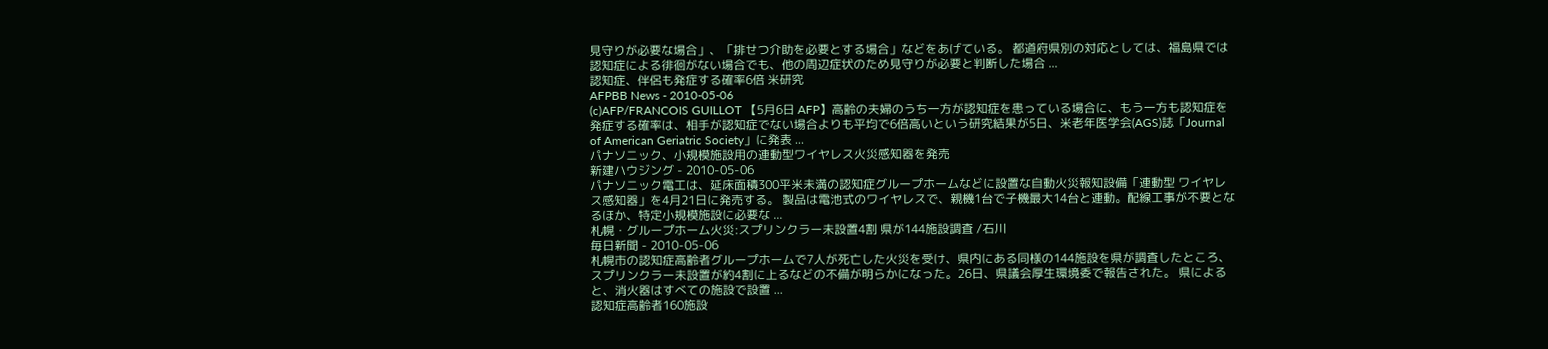見守りが必要な場合」、「排せつ介助を必要とする場合」などをあげている。 都道府県別の対応としては、福島県では認知症による徘徊がない場合でも、他の周辺症状のため見守りが必要と判断した場合 ...
認知症、伴侶も発症する確率6倍 米研究
AFPBB News - 2010-05-06
(c)AFP/FRANCOIS GUILLOT 【5月6日 AFP】高齢の夫婦のうち一方が認知症を患っている場合に、もう一方も認知症を発症する確率は、相手が認知症でない場合よりも平均で6倍高いという研究結果が5日、米老年医学会(AGS)誌「Journal of American Geriatric Society」に発表 ...
パナソニック、小規模施設用の連動型ワイヤレス火災感知器を発売
新建ハウジング - 2010-05-06
パナソニック電工は、延床面積300平米未満の認知症グループホームなどに設置な自動火災報知設備「連動型 ワイヤレス感知器」を4月21日に発売する。 製品は電池式のワイヤレスで、親機1台で子機最大14台と連動。配線工事が不要となるほか、特定小規模施設に必要な ...
札幌・グループホーム火災:スプリンクラー未設置4割 県が144施設調査 /石川
毎日新聞 - 2010-05-06
札幌市の認知症高齢者グループホームで7人が死亡した火災を受け、県内にある同様の144施設を県が調査したところ、スプリンクラー未設置が約4割に上るなどの不備が明らかになった。26日、県議会厚生環境委で報告された。 県によると、消火器はすべての施設で設置 ...
認知症高齢者160施設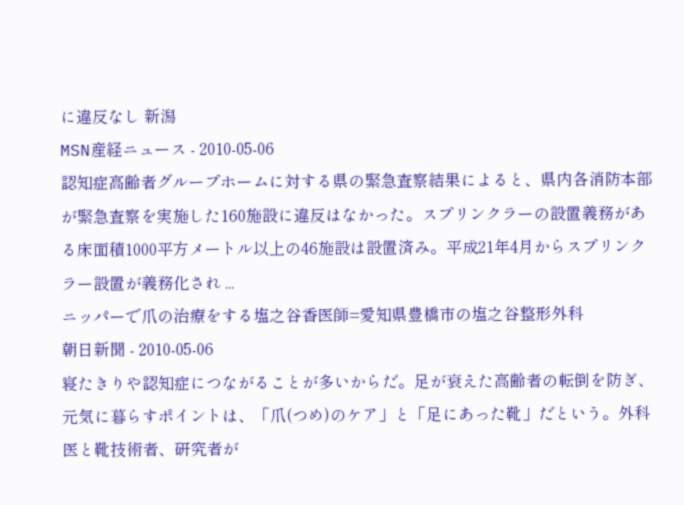に違反なし 新潟
MSN産経ニュース - 2010-05-06
認知症高齢者グループホームに対する県の緊急査察結果によると、県内各消防本部が緊急査察を実施した160施設に違反はなかった。スプリンクラーの設置義務がある床面積1000平方メートル以上の46施設は設置済み。平成21年4月からスプリンクラー設置が義務化され ...
ニッパーで爪の治療をする塩之谷香医師=愛知県豊橋市の塩之谷整形外科
朝日新聞 - 2010-05-06
寝たきりや認知症につながることが多いからだ。足が衰えた高齢者の転倒を防ぎ、元気に暮らすポイントは、「爪(つめ)のケア」と「足にあった靴」だという。外科医と靴技術者、研究者が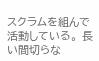スクラムを組んで活動している。 長い間切らな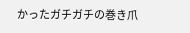かったガチガチの巻き爪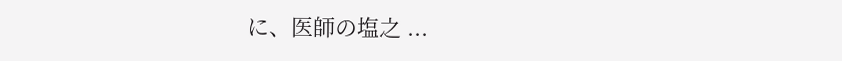に、医師の塩之 ...